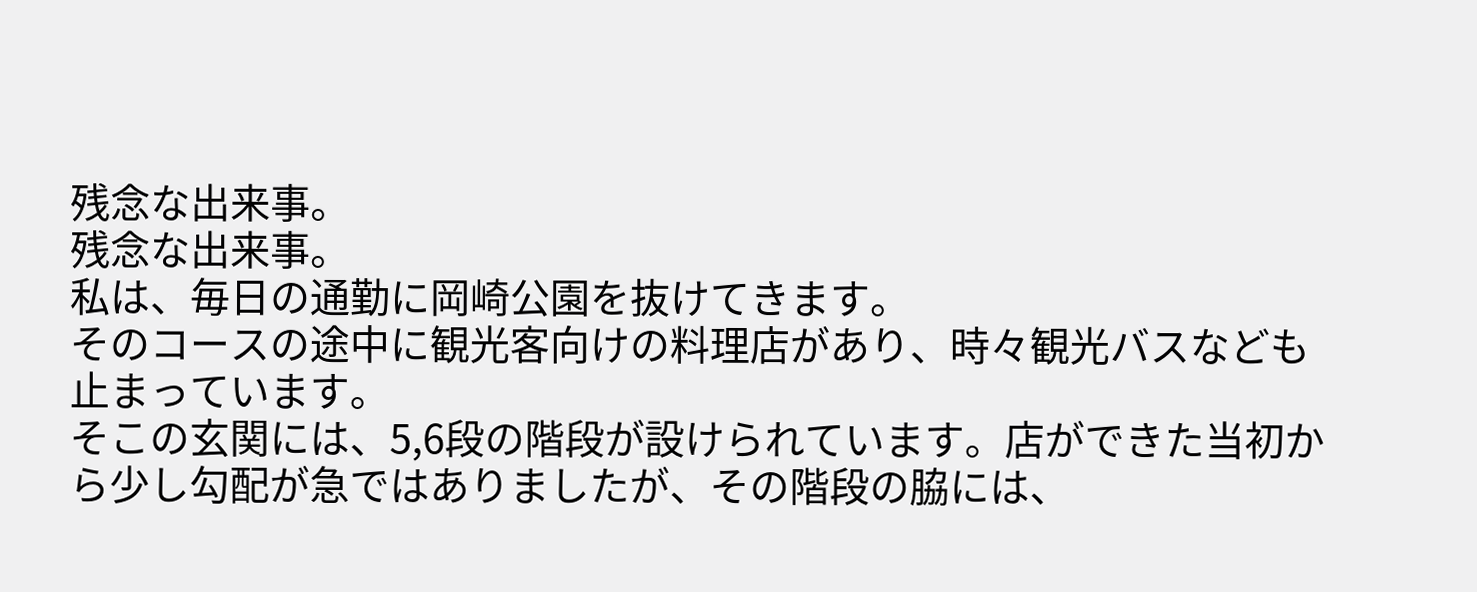残念な出来事。
残念な出来事。
私は、毎日の通勤に岡崎公園を抜けてきます。
そのコースの途中に観光客向けの料理店があり、時々観光バスなども止まっています。
そこの玄関には、5,6段の階段が設けられています。店ができた当初から少し勾配が急ではありましたが、その階段の脇には、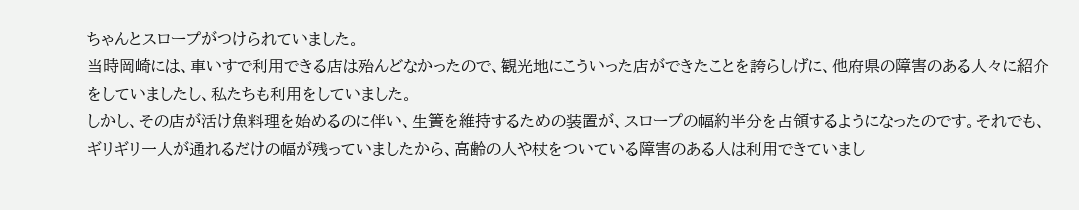ちゃんとスロープがつけられていました。
当時岡崎には、車いすで利用できる店は殆んどなかったので、観光地にこういった店ができたことを誇らしげに、他府県の障害のある人々に紹介をしていましたし、私たちも利用をしていました。
しかし、その店が活け魚料理を始めるのに伴い、生簀を維持するための装置が、スロープの幅約半分を占領するようになったのです。それでも、ギリギリ一人が通れるだけの幅が残っていましたから、高齢の人や杖をついている障害のある人は利用できていまし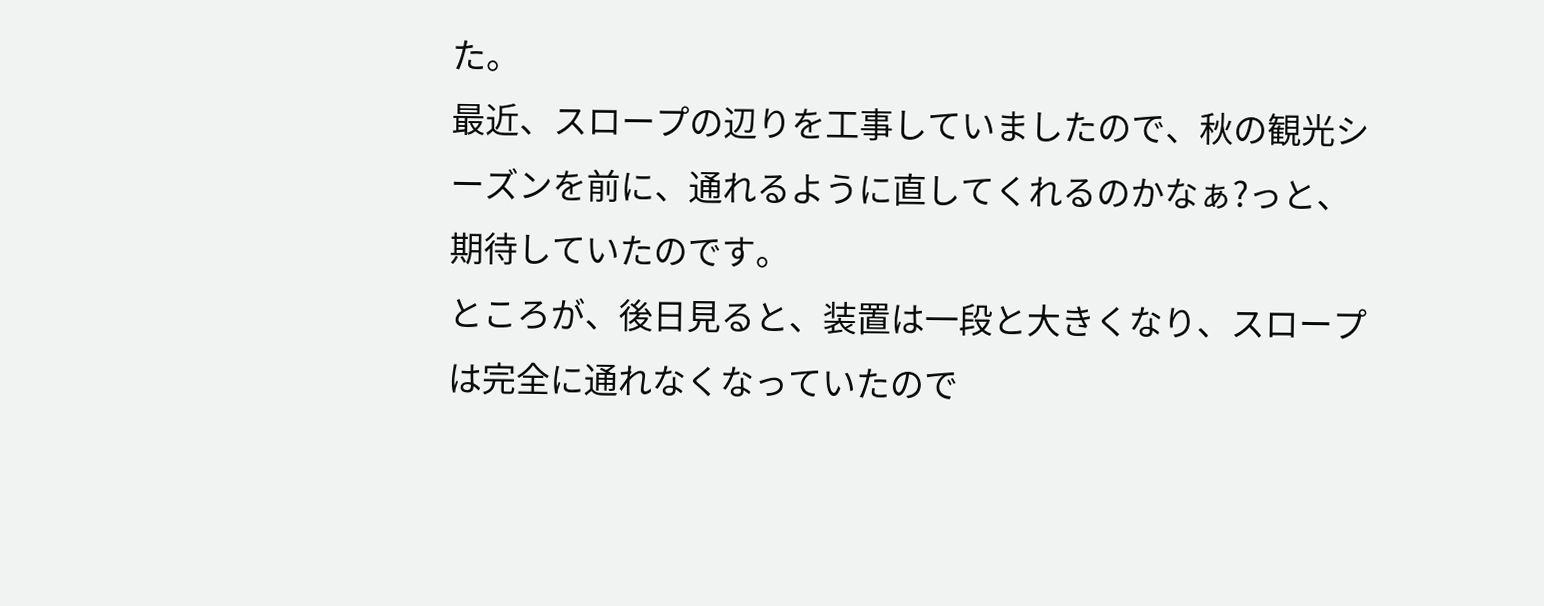た。
最近、スロープの辺りを工事していましたので、秋の観光シーズンを前に、通れるように直してくれるのかなぁ?っと、期待していたのです。
ところが、後日見ると、装置は一段と大きくなり、スロープは完全に通れなくなっていたので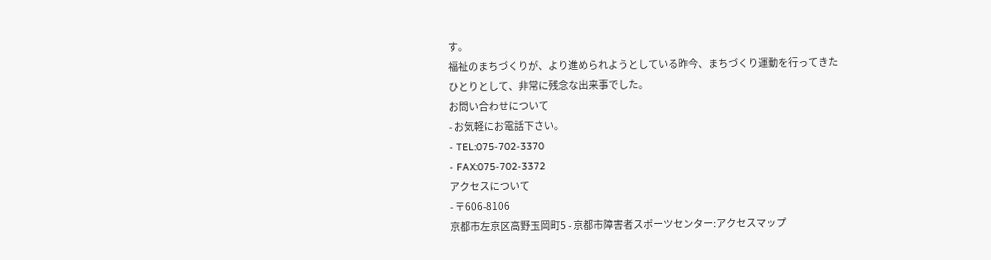す。
福祉のまちづくりが、より進められようとしている昨今、まちづくり運動を行ってきたひとりとして、非常に残念な出来事でした。
お問い合わせについて
- お気軽にお電話下さい。
- TEL:075-702-3370
- FAX:075-702-3372
アクセスについて
- 〒606-8106
京都市左京区高野玉岡町5 - 京都市障害者スポーツセンター:アクセスマップ